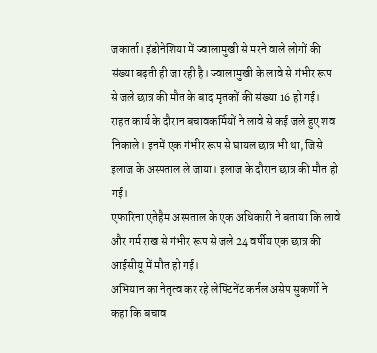जकार्ता। इंडोनेशिया में ज्वालामुखी से मरने वाले लोगों की संख्या बढ़ती ही जा रही है। ज्वालामुखी के लावे से गंभीर रूप से जले छात्र की मौत के बाद मृतकों की संख्या 16 हो गई।
राहत कार्य के दौरान बचावकर्मियों ने लावे से कई जले हुए शव निकाले। इनमें एक गंभीर रूप से घायल छात्र भी था, जिसे इलाज के अस्पताल ले जाया। इलाज के दौरान छात्र की मौत हो गई।
एफारिना एतेहैम अस्पताल के एक अधिकारी ने बताया कि लावे और गर्म राख से गंभीर रूप से जले 24 वर्षीय एक छात्र की आईसीयू में मौत हो गई।
अभियान का नेतृत्व कर रहे लेफ्टिनेंट कर्नल असेप सुकर्णो ने कहा कि बचाव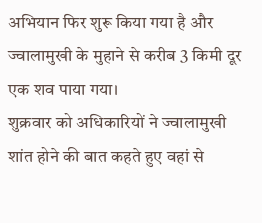अभियान फिर शुरू किया गया है और ज्वालामुखी के मुहाने से करीब 3 किमी दूर एक शव पाया गया।
शुक्रवार को अधिकारियों ने ज्वालामुखी शांत होने की बात कहते हुए वहां से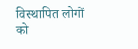विस्थापित लोगों को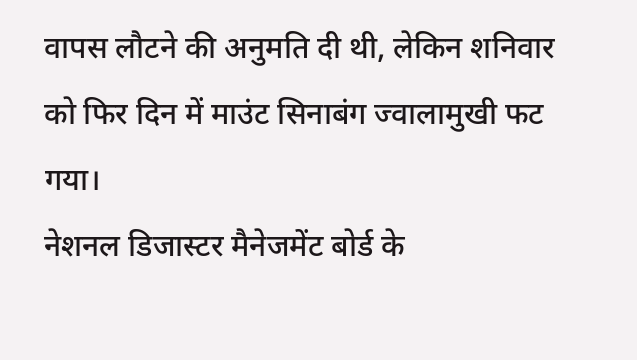वापस लौटने की अनुमति दी थी, लेकिन शनिवार को फिर दिन में माउंट सिनाबंग ज्वालामुखी फट गया।
नेशनल डिजास्टर मैनेजमेंट बोर्ड के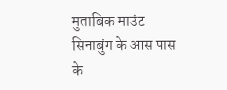मुताबिक माउंट सिनाबुंग के आस पास के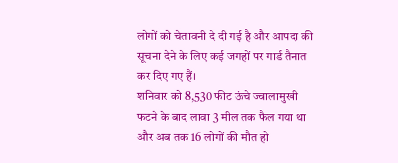लोगों को चेतावनी दे दी गई है और आपदा की सूचना देने के लिए कई जगहों पर गार्ड तैनात कर दिए गए हैं।
शनिवार को 8,530 फीट ऊंचे ज्वालामुखी फटने के बाद लावा 3 मील तक फैल गया था और अब तक 16 लोगों की मौत हो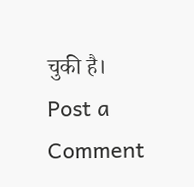चुकी है।
Post a Comment